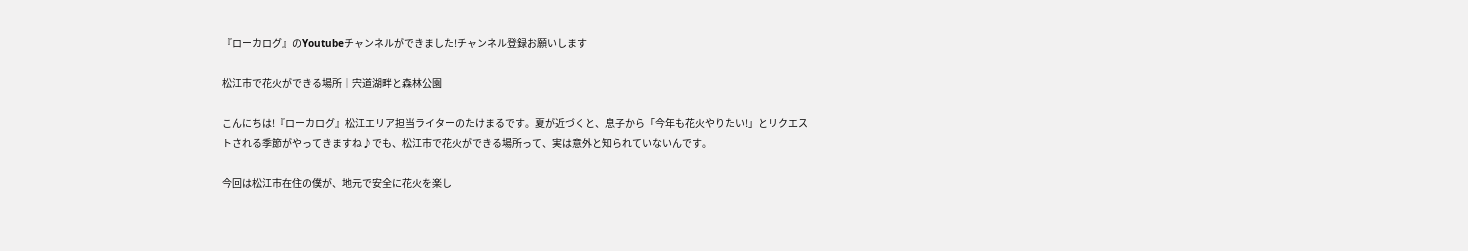『ローカログ』のYoutubeチャンネルができました!チャンネル登録お願いします

松江市で花火ができる場所│宍道湖畔と森林公園

こんにちは!『ローカログ』松江エリア担当ライターのたけまるです。夏が近づくと、息子から「今年も花火やりたい!」とリクエストされる季節がやってきますね♪でも、松江市で花火ができる場所って、実は意外と知られていないんです。

今回は松江市在住の僕が、地元で安全に花火を楽し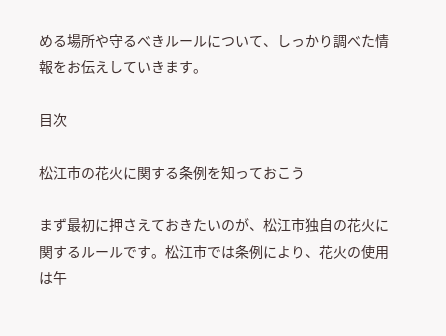める場所や守るべきルールについて、しっかり調べた情報をお伝えしていきます。

目次

松江市の花火に関する条例を知っておこう

まず最初に押さえておきたいのが、松江市独自の花火に関するルールです。松江市では条例により、花火の使用は午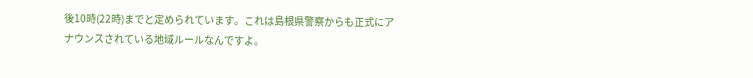後10時(22時)までと定められています。これは島根県警察からも正式にアナウンスされている地域ルールなんですよ。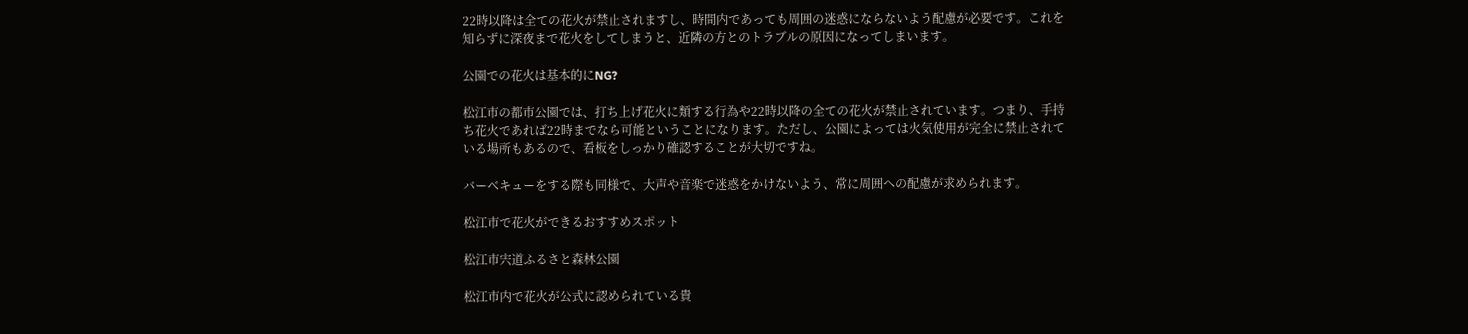22時以降は全ての花火が禁止されますし、時間内であっても周囲の迷惑にならないよう配慮が必要です。これを知らずに深夜まで花火をしてしまうと、近隣の方とのトラブルの原因になってしまいます。

公園での花火は基本的にNG?

松江市の都市公園では、打ち上げ花火に類する行為や22時以降の全ての花火が禁止されています。つまり、手持ち花火であれば22時までなら可能ということになります。ただし、公園によっては火気使用が完全に禁止されている場所もあるので、看板をしっかり確認することが大切ですね。

バーベキューをする際も同様で、大声や音楽で迷惑をかけないよう、常に周囲への配慮が求められます。

松江市で花火ができるおすすめスポット

松江市宍道ふるさと森林公園

松江市内で花火が公式に認められている貴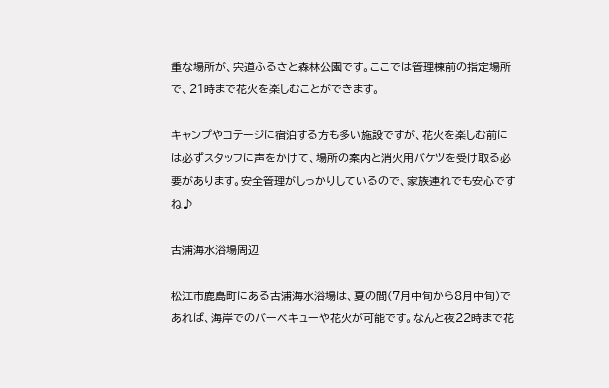重な場所が、宍道ふるさと森林公園です。ここでは管理棟前の指定場所で、21時まで花火を楽しむことができます。

キャンプやコテージに宿泊する方も多い施設ですが、花火を楽しむ前には必ずスタッフに声をかけて、場所の案内と消火用バケツを受け取る必要があります。安全管理がしっかりしているので、家族連れでも安心ですね♪

古浦海水浴場周辺

松江市鹿島町にある古浦海水浴場は、夏の間(7月中旬から8月中旬)であれば、海岸でのバーベキューや花火が可能です。なんと夜22時まで花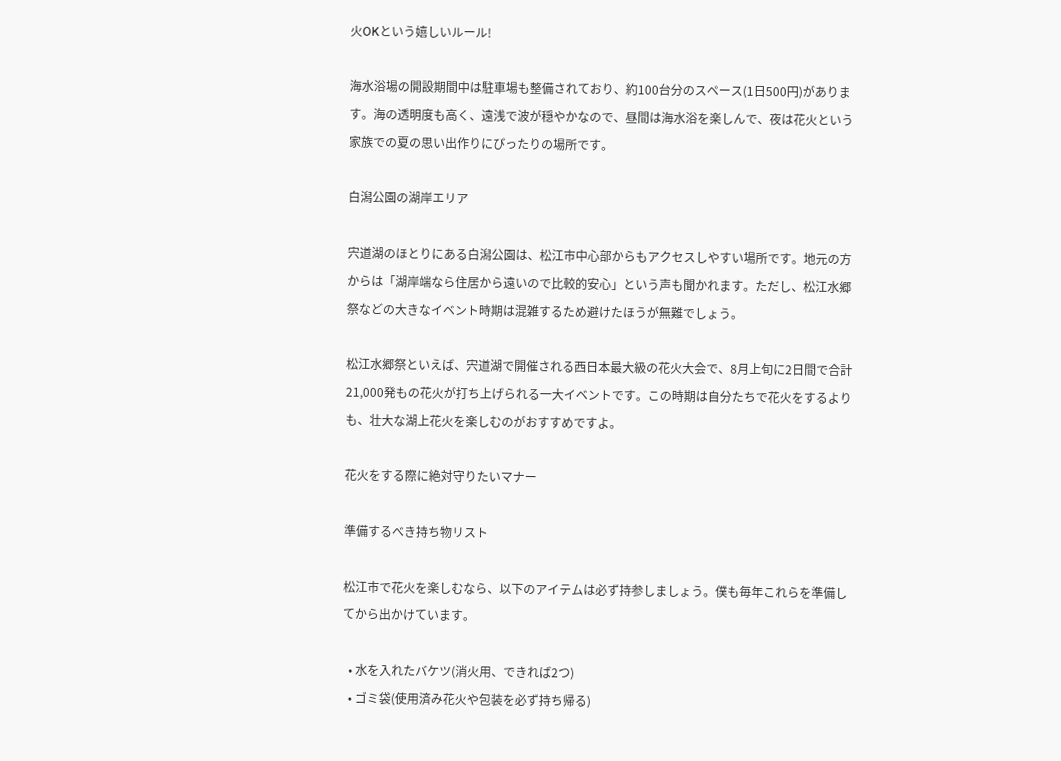火OKという嬉しいルール!

海水浴場の開設期間中は駐車場も整備されており、約100台分のスペース(1日500円)があります。海の透明度も高く、遠浅で波が穏やかなので、昼間は海水浴を楽しんで、夜は花火という家族での夏の思い出作りにぴったりの場所です。

白潟公園の湖岸エリア

宍道湖のほとりにある白潟公園は、松江市中心部からもアクセスしやすい場所です。地元の方からは「湖岸端なら住居から遠いので比較的安心」という声も聞かれます。ただし、松江水郷祭などの大きなイベント時期は混雑するため避けたほうが無難でしょう。

松江水郷祭といえば、宍道湖で開催される西日本最大級の花火大会で、8月上旬に2日間で合計21,000発もの花火が打ち上げられる一大イベントです。この時期は自分たちで花火をするよりも、壮大な湖上花火を楽しむのがおすすめですよ。

花火をする際に絶対守りたいマナー

準備するべき持ち物リスト

松江市で花火を楽しむなら、以下のアイテムは必ず持参しましょう。僕も毎年これらを準備してから出かけています。

  • 水を入れたバケツ(消火用、できれば2つ)
  • ゴミ袋(使用済み花火や包装を必ず持ち帰る)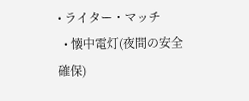• ライター・マッチ
  • 懐中電灯(夜間の安全確保)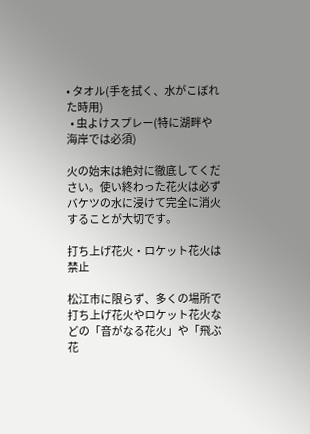• タオル(手を拭く、水がこぼれた時用)
  • 虫よけスプレー(特に湖畔や海岸では必須)

火の始末は絶対に徹底してください。使い終わった花火は必ずバケツの水に浸けて完全に消火することが大切です。

打ち上げ花火・ロケット花火は禁止

松江市に限らず、多くの場所で打ち上げ花火やロケット花火などの「音がなる花火」や「飛ぶ花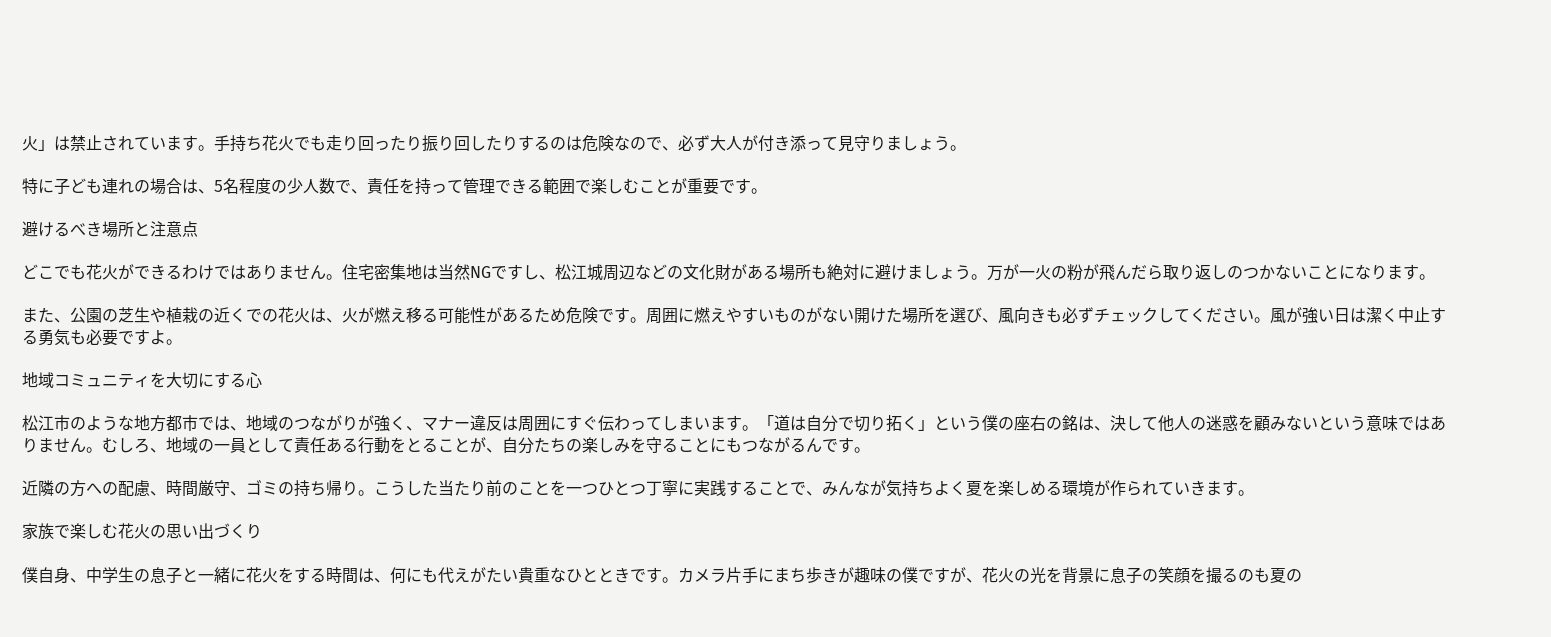火」は禁止されています。手持ち花火でも走り回ったり振り回したりするのは危険なので、必ず大人が付き添って見守りましょう。

特に子ども連れの場合は、5名程度の少人数で、責任を持って管理できる範囲で楽しむことが重要です。

避けるべき場所と注意点

どこでも花火ができるわけではありません。住宅密集地は当然NGですし、松江城周辺などの文化財がある場所も絶対に避けましょう。万が一火の粉が飛んだら取り返しのつかないことになります。

また、公園の芝生や植栽の近くでの花火は、火が燃え移る可能性があるため危険です。周囲に燃えやすいものがない開けた場所を選び、風向きも必ずチェックしてください。風が強い日は潔く中止する勇気も必要ですよ。

地域コミュニティを大切にする心

松江市のような地方都市では、地域のつながりが強く、マナー違反は周囲にすぐ伝わってしまいます。「道は自分で切り拓く」という僕の座右の銘は、決して他人の迷惑を顧みないという意味ではありません。むしろ、地域の一員として責任ある行動をとることが、自分たちの楽しみを守ることにもつながるんです。

近隣の方への配慮、時間厳守、ゴミの持ち帰り。こうした当たり前のことを一つひとつ丁寧に実践することで、みんなが気持ちよく夏を楽しめる環境が作られていきます。

家族で楽しむ花火の思い出づくり

僕自身、中学生の息子と一緒に花火をする時間は、何にも代えがたい貴重なひとときです。カメラ片手にまち歩きが趣味の僕ですが、花火の光を背景に息子の笑顔を撮るのも夏の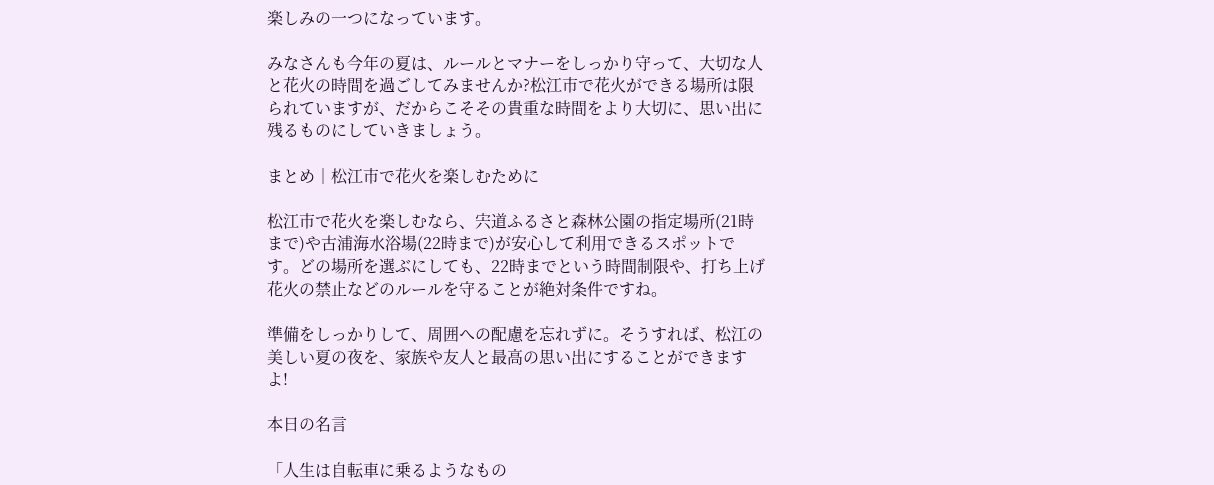楽しみの一つになっています。

みなさんも今年の夏は、ルールとマナーをしっかり守って、大切な人と花火の時間を過ごしてみませんか?松江市で花火ができる場所は限られていますが、だからこそその貴重な時間をより大切に、思い出に残るものにしていきましょう。

まとめ│松江市で花火を楽しむために

松江市で花火を楽しむなら、宍道ふるさと森林公園の指定場所(21時まで)や古浦海水浴場(22時まで)が安心して利用できるスポットです。どの場所を選ぶにしても、22時までという時間制限や、打ち上げ花火の禁止などのルールを守ることが絶対条件ですね。

準備をしっかりして、周囲への配慮を忘れずに。そうすれば、松江の美しい夏の夜を、家族や友人と最高の思い出にすることができますよ!

本日の名言

「人生は自転車に乗るようなもの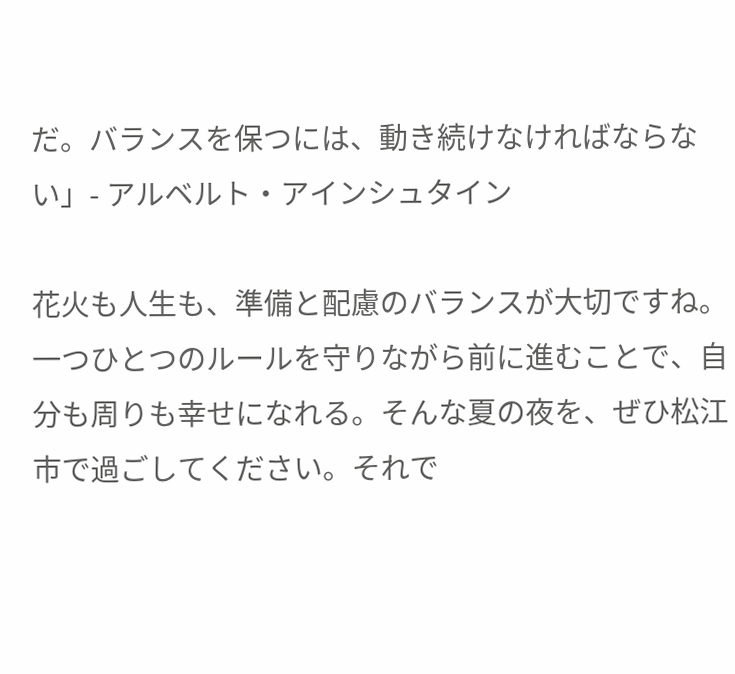だ。バランスを保つには、動き続けなければならない」- アルベルト・アインシュタイン

花火も人生も、準備と配慮のバランスが大切ですね。一つひとつのルールを守りながら前に進むことで、自分も周りも幸せになれる。そんな夏の夜を、ぜひ松江市で過ごしてください。それで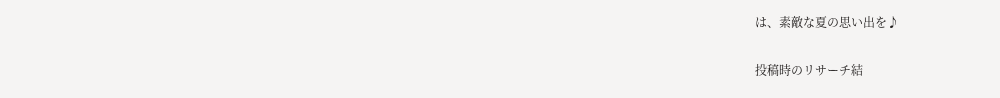は、素敵な夏の思い出を♪

投稿時のリサーチ結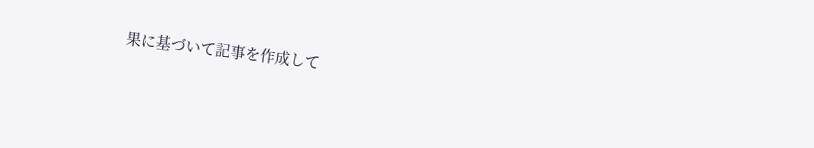果に基づいて記事を作成して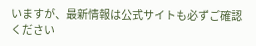いますが、最新情報は公式サイトも必ずご確認ください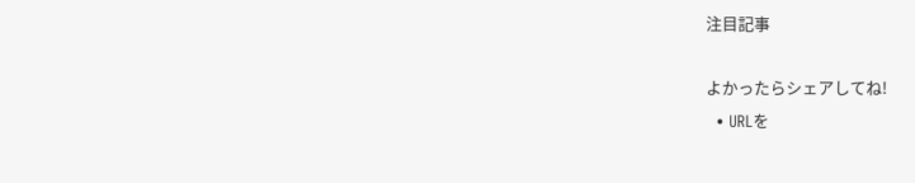注目記事

よかったらシェアしてね!
  • URLを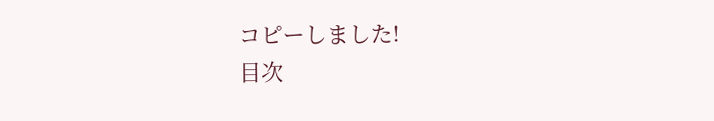コピーしました!
目次